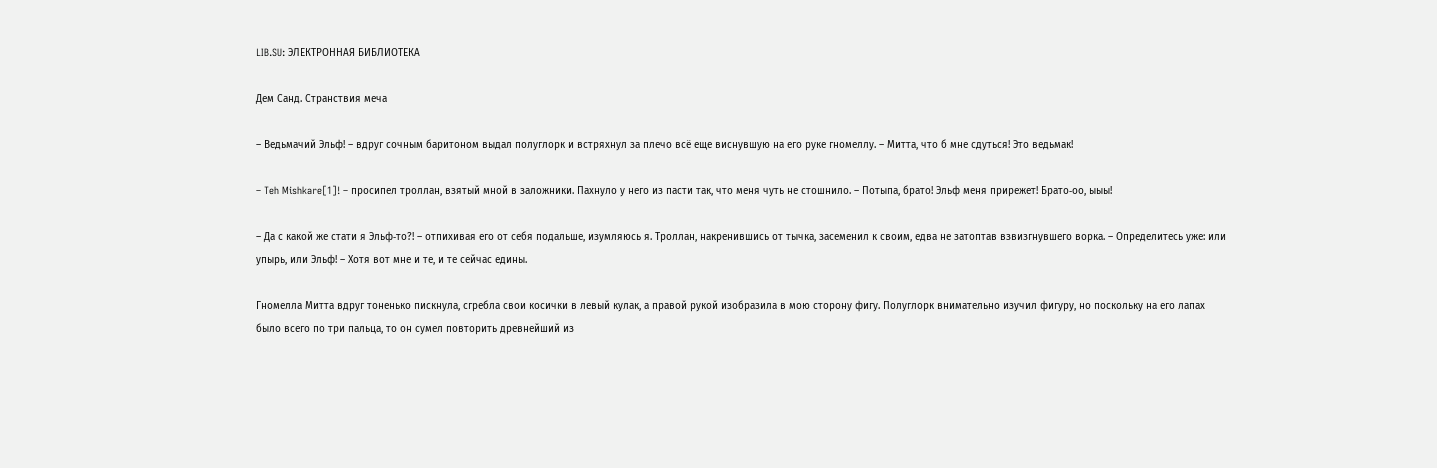LIB.SU: ЭЛЕКТРОННАЯ БИБЛИОТЕКА

Дем Санд. Странствия меча

– Ведьмачий Эльф! – вдруг сочным баритоном выдал полуглорк и встряхнул за плечо всё еще виснувшую на его руке гномеллу. – Митта, что б мне сдуться! Это ведьмак!

– Teh Mishkare[1]! – просипел троллан, взятый мной в заложники. Пахнуло у него из пасти так, что меня чуть не стошнило. – Потыпа, брато! Эльф меня прирежет! Брато‑оо, ыыы!

– Да с какой же стати я Эльф‑то?! – отпихивая его от себя подальше, изумляюсь я. Троллан, накренившись от тычка, засеменил к своим, едва не затоптав взвизгнувшего ворка. – Определитесь уже: или упырь, или Эльф! – Хотя вот мне и те, и те сейчас едины.

Гномелла Митта вдруг тоненько пискнула, сгребла свои косички в левый кулак, а правой рукой изобразила в мою сторону фигу. Полуглорк внимательно изучил фигуру, но поскольку на его лапах было всего по три пальца, то он сумел повторить древнейший из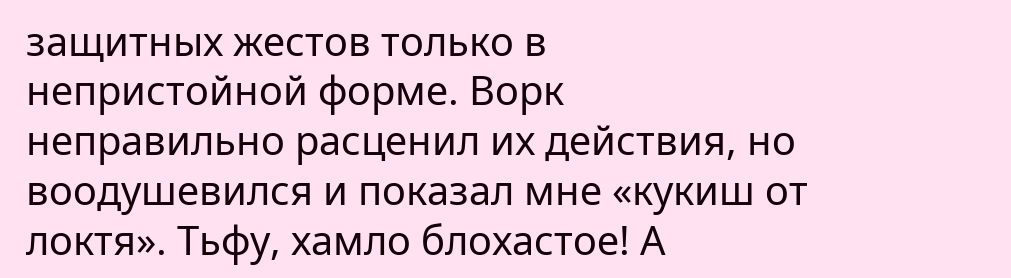защитных жестов только в непристойной форме. Ворк неправильно расценил их действия, но воодушевился и показал мне «кукиш от локтя». Тьфу, хамло блохастое! А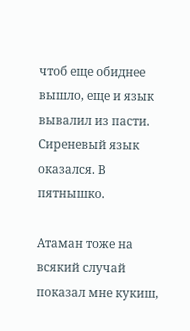чтоб еще обиднее вышло, еще и язык вывалил из пасти. Сиреневый язык оказался. В пятнышко.

Атаман тоже на всякий случай показал мне кукиш,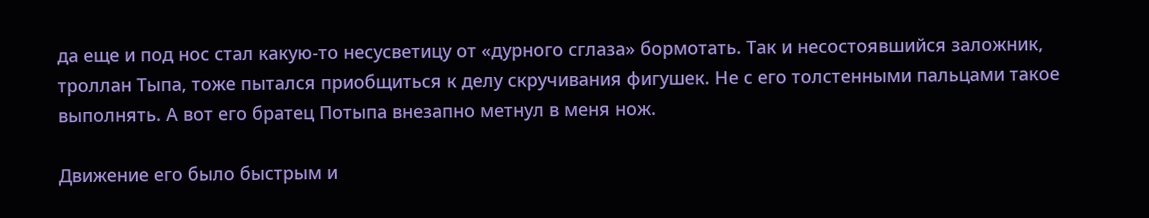да еще и под нос стал какую‑то несусветицу от «дурного сглаза» бормотать. Так и несостоявшийся заложник, троллан Тыпа, тоже пытался приобщиться к делу скручивания фигушек. Не с его толстенными пальцами такое выполнять. А вот его братец Потыпа внезапно метнул в меня нож.

Движение его было быстрым и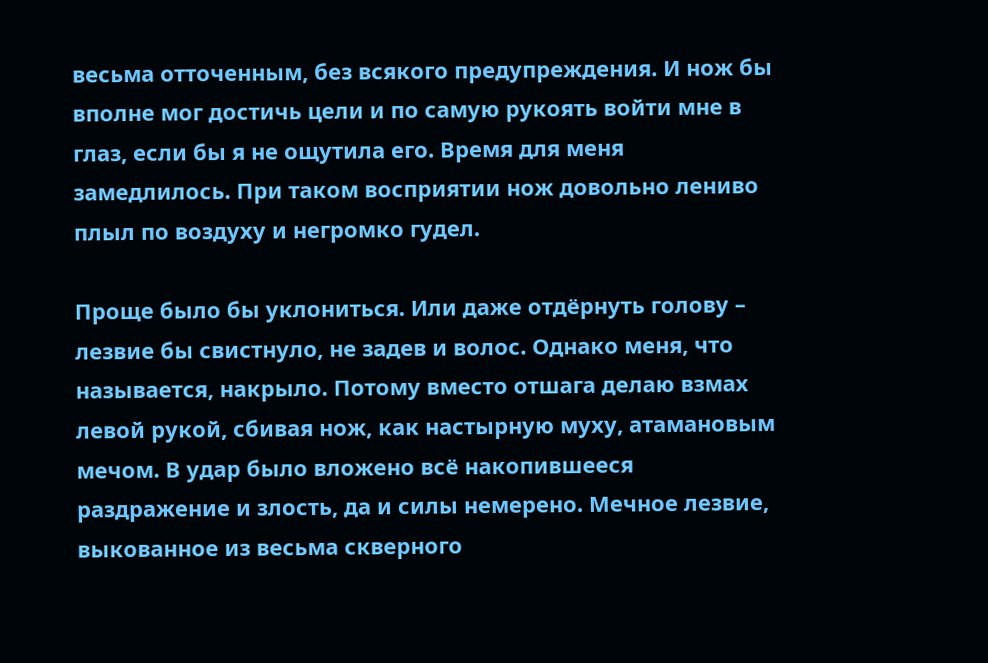весьма отточенным, без всякого предупреждения. И нож бы вполне мог достичь цели и по самую рукоять войти мне в глаз, если бы я не ощутила его. Время для меня замедлилось. При таком восприятии нож довольно лениво плыл по воздуху и негромко гудел.

Проще было бы уклониться. Или даже отдёрнуть голову – лезвие бы свистнуло, не задев и волос. Однако меня, что называется, накрыло. Потому вместо отшага делаю взмах левой рукой, сбивая нож, как настырную муху, атамановым мечом. В удар было вложено всё накопившееся раздражение и злость, да и силы немерено. Мечное лезвие, выкованное из весьма скверного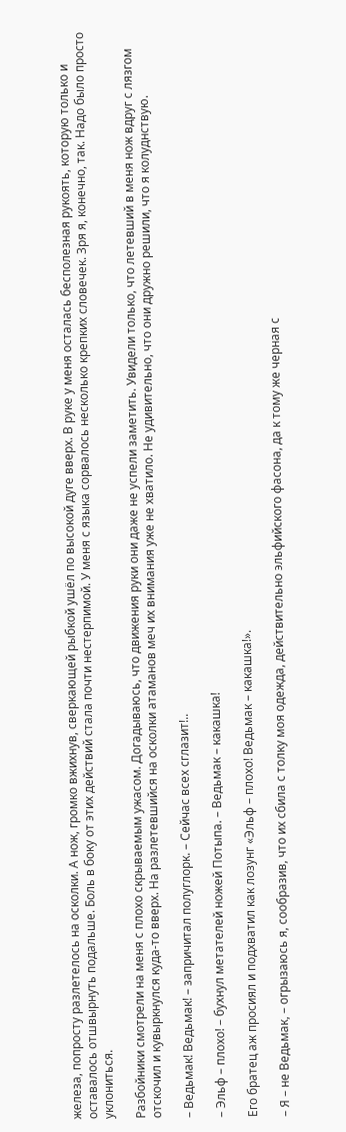железа, попросту разлетелось на осколки. А нож, громко вжихнув, сверкающей рыбкой ушёл по высокой дуге вверх. В руке у меня осталась бесполезная рукоять, которую только и оставалось отшвырнуть подальше. Боль в боку от этих действий стала почти нестерпимой. У меня с языка сорвалось несколько крепких словечек. Зря я, конечно, так. Надо было просто уклониться.

Разбойники смотрели на меня с плохо скрываемым ужасом. Догадываюсь, что движения руки они даже не успели заметить. Увидели только, что летевший в меня нож вдруг с лязгом отскочил и кувыркнулся куда‑то вверх. На разлетевшийся на осколки атаманов меч их внимания уже не хватило. Не удивительно, что они дружно решили, что я колуднствую.

– Ведьмак! Ведьмак! – запричитал полуглорк. – Сейчас всех сглазит!..

– Эльф – плохо! – бухнул метателей ножей Потыпа. – Ведьмак – какашка!

Его братец аж просиял и подхватил как лозунг «Эльф – плохо! Ведьмак – какашка!».

– Я – не Ведьмак, – огрызаюсь я, сообразив, что их сбила с толку моя одежда, действительно эльфийского фасона, да к тому же черная с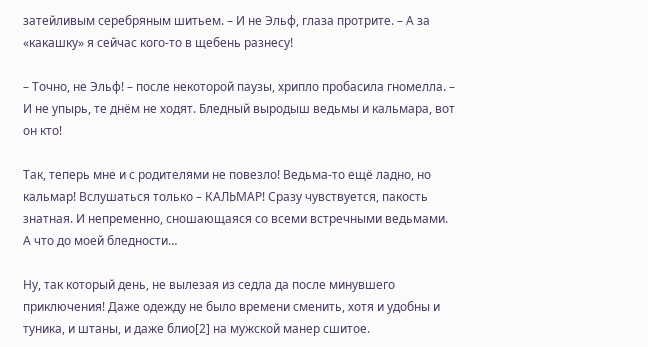затейливым серебряным шитьем. – И не Эльф, глаза протрите. – А за «какашку» я сейчас кого‑то в щебень разнесу!

– Точно, не Эльф! – после некоторой паузы, хрипло пробасила гномелла. – И не упырь, те днём не ходят. Бледный выродыш ведьмы и кальмара, вот он кто!

Так, теперь мне и с родителями не повезло! Ведьма‑то ещё ладно, но кальмар! Вслушаться только – КАЛЬМАР! Сразу чувствуется, пакость знатная. И непременно, сношающаяся со всеми встречными ведьмами. А что до моей бледности…

Ну, так который день, не вылезая из седла да после минувшего приключения! Даже одежду не было времени сменить, хотя и удобны и туника, и штаны, и даже блио[2] на мужской манер сшитое.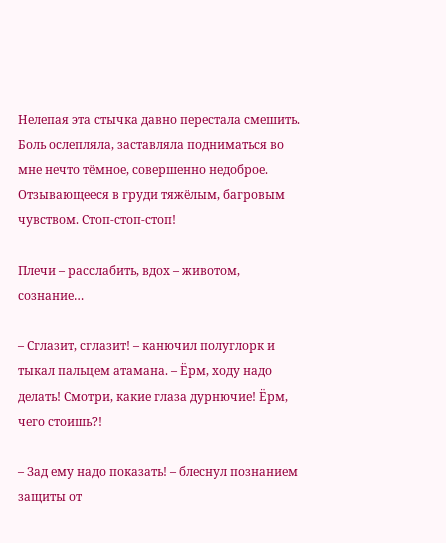Нелепая эта стычка давно перестала смешить. Боль ослепляла, заставляла подниматься во мне нечто тёмное, совершенно недоброе. Отзывающееся в груди тяжёлым, багровым чувством. Стоп‑стоп‑стоп!

Плечи – расслабить, вдох – животом, сознание…

– Сглазит, сглазит! – канючил полуглорк и тыкал пальцем атамана. – Ёрм, ходу надо делать! Смотри, какие глаза дурнючие! Ёрм, чего стоишь?!

– Зад ему надо показать! – блеснул познанием защиты от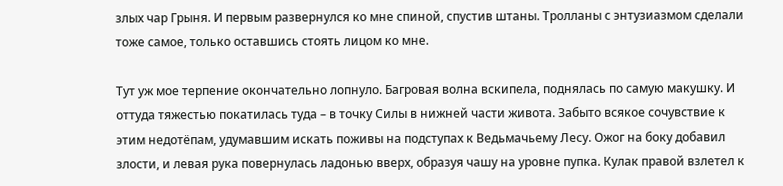злых чар Грыня. И первым развернулся ко мне спиной, спустив штаны. Тролланы с энтузиазмом сделали тоже самое, только оставшись стоять лицом ко мне.

Тут уж мое терпение окончательно лопнуло. Багровая волна вскипела, поднялась по самую макушку. И оттуда тяжестью покатилась туда – в точку Силы в нижней части живота. Забыто всякое сочувствие к этим недотёпам, удумавшим искать поживы на подступах к Ведьмачьему Лесу. Ожог на боку добавил злости, и левая рука повернулась ладонью вверх, образуя чашу на уровне пупка. Кулак правой взлетел к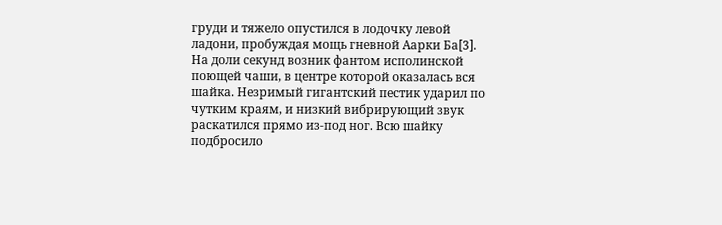груди и тяжело опустился в лодочку левой ладони, пробуждая мощь гневной Аарки Ба[3]. На доли секунд возник фантом исполинской поющей чаши, в центре которой оказалась вся шайка. Незримый гигантский пестик ударил по чутким краям, и низкий вибрирующий звук раскатился прямо из‑под ног. Всю шайку подбросило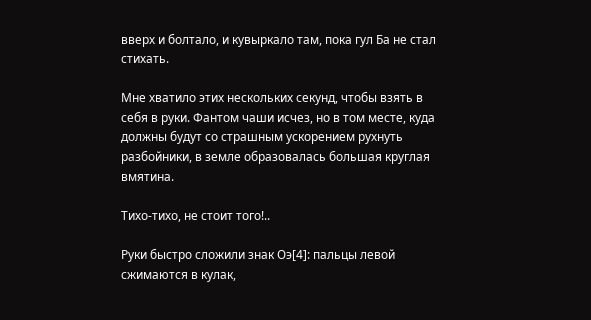вверх и болтало, и кувыркало там, пока гул Ба не стал стихать.

Мне хватило этих нескольких секунд, чтобы взять в себя в руки. Фантом чаши исчез, но в том месте, куда должны будут со страшным ускорением рухнуть разбойники, в земле образовалась большая круглая вмятина.

Тихо‑тихо, не стоит того!..

Руки быстро сложили знак Оэ[4]: пальцы левой сжимаются в кулак,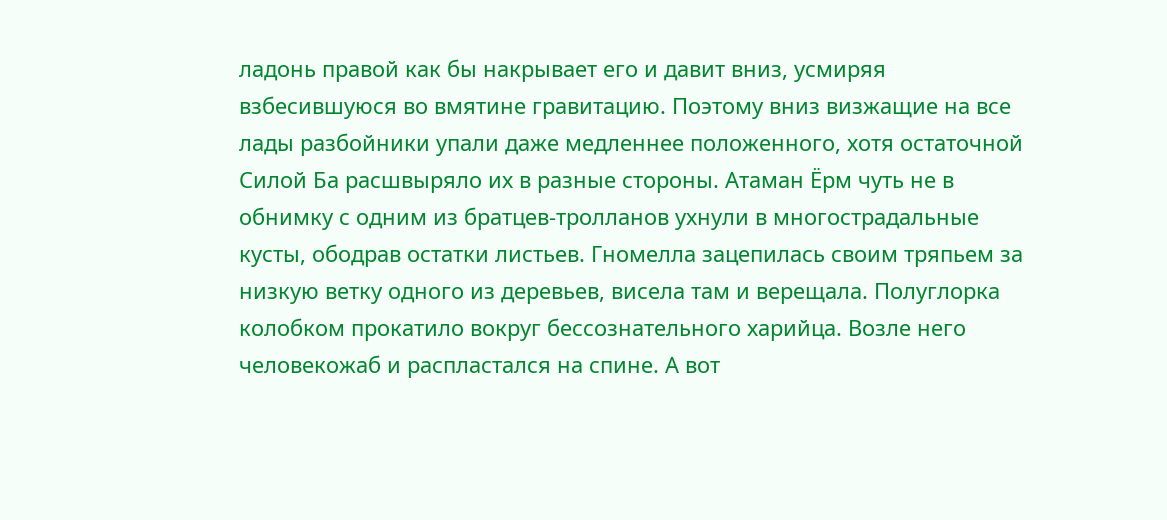ладонь правой как бы накрывает его и давит вниз, усмиряя взбесившуюся во вмятине гравитацию. Поэтому вниз визжащие на все лады разбойники упали даже медленнее положенного, хотя остаточной Силой Ба расшвыряло их в разные стороны. Атаман Ёрм чуть не в обнимку с одним из братцев‑тролланов ухнули в многострадальные кусты, ободрав остатки листьев. Гномелла зацепилась своим тряпьем за низкую ветку одного из деревьев, висела там и верещала. Полуглорка колобком прокатило вокруг бессознательного харийца. Возле него человекожаб и распластался на спине. А вот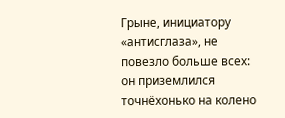Грыне, инициатору «антисглаза», не повезло больше всех: он приземлился точнёхонько на колено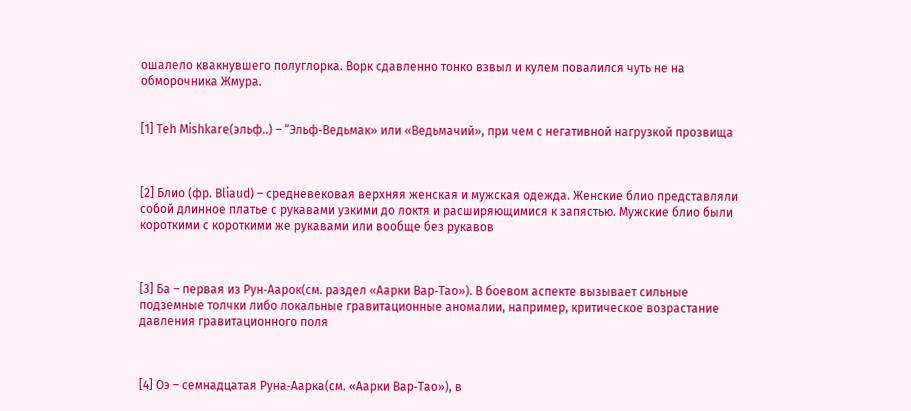ошалело квакнувшего полуглорка. Ворк сдавленно тонко взвыл и кулем повалился чуть не на обморочника Жмура.


[1] Teh Mishkare(эльф..) – “Эльф‑Ведьмак» или «Ведьмачий», при чем с негативной нагрузкой прозвища



[2] Блио (фр. Bliaud) – средневековая верхняя женская и мужская одежда. Женские блио представляли собой длинное платье с рукавами узкими до локтя и расширяющимися к запястью. Мужские блио были короткими с короткими же рукавами или вообще без рукавов



[3] Ба – первая из Рун‑Аарок(см. раздел «Аарки Вар‑Тао»). В боевом аспекте вызывает сильные подземные толчки либо локальные гравитационные аномалии, например, критическое возрастание давления гравитационного поля



[4] Оэ – семнадцатая Руна‑Аарка(см. «Аарки Вар‑Тао»), в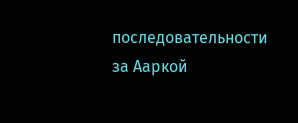последовательности за Ааркой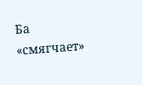Ба «смягчает»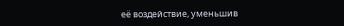её воздействие, уменьшив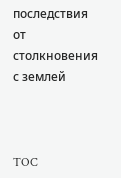последствия от столкновения с землей



TOC